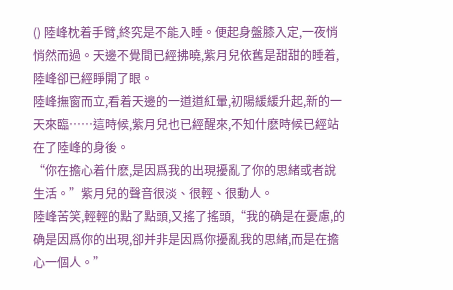() 陸峰枕着手臂,終究是不能入睡。便起身盤膝入定,一夜悄悄然而過。天邊不覺間已經拂曉,紫月兒依舊是甜甜的睡着,陸峰卻已經睜開了眼。
陸峰撫窗而立,看着天邊的一道道紅暈,初陽緩緩升起,新的一天來臨……這時候,紫月兒也已經醒來,不知什麽時候已經站在了陸峰的身後。
“你在擔心着什麽,是因爲我的出現擾亂了你的思緒或者說生活。”紫月兒的聲音很淡、很輕、很動人。
陸峰苦笑,輕輕的點了點頭,又搖了搖頭,“我的确是在憂慮,的确是因爲你的出現,卻并非是因爲你擾亂我的思緒,而是在擔心一個人。”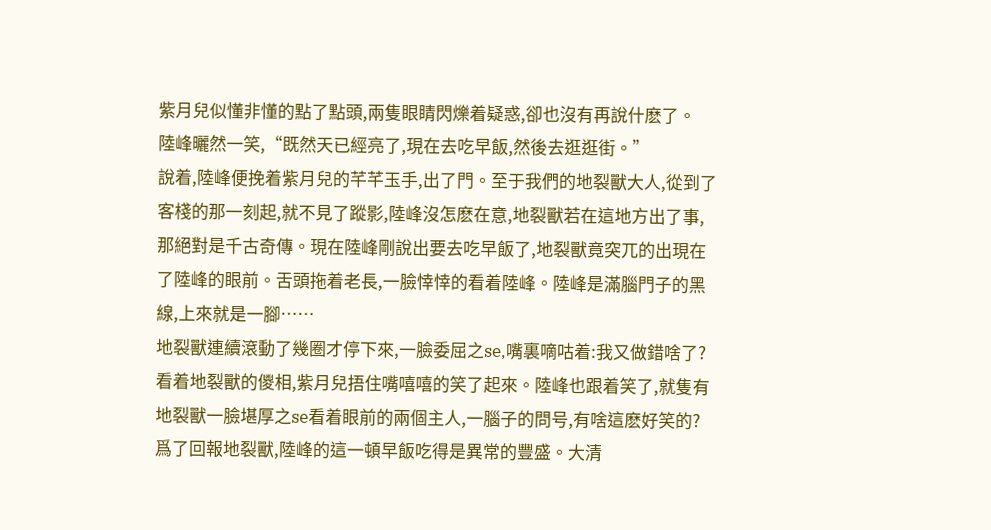紫月兒似懂非懂的點了點頭,兩隻眼睛閃爍着疑惑,卻也沒有再說什麽了。
陸峰曬然一笑,“既然天已經亮了,現在去吃早飯,然後去逛逛街。”
說着,陸峰便挽着紫月兒的芊芊玉手,出了門。至于我們的地裂獸大人,從到了客棧的那一刻起,就不見了蹤影,陸峰沒怎麽在意,地裂獸若在這地方出了事,那絕對是千古奇傳。現在陸峰剛說出要去吃早飯了,地裂獸竟突兀的出現在了陸峰的眼前。舌頭拖着老長,一臉悻悻的看着陸峰。陸峰是滿腦門子的黑線,上來就是一腳……
地裂獸連續滾動了幾圈才停下來,一臉委屈之se,嘴裏嘀咕着:我又做錯啥了?
看着地裂獸的儍相,紫月兒捂住嘴嘻嘻的笑了起來。陸峰也跟着笑了,就隻有地裂獸一臉堪厚之se看着眼前的兩個主人,一腦子的問号,有啥這麽好笑的?
爲了回報地裂獸,陸峰的這一頓早飯吃得是異常的豐盛。大清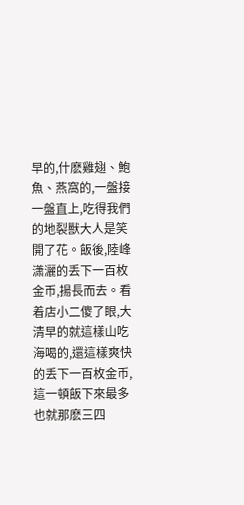早的,什麽雞翅、鮑魚、燕窩的,一盤接一盤直上,吃得我們的地裂獸大人是笑開了花。飯後,陸峰潇灑的丢下一百枚金币,揚長而去。看着店小二傻了眼,大清早的就這樣山吃海喝的,還這樣爽快的丢下一百枚金币,這一頓飯下來最多也就那麽三四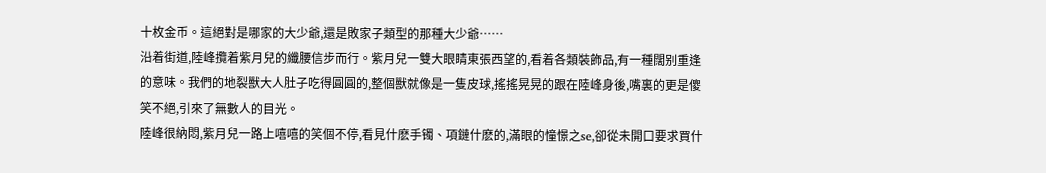十枚金币。這絕對是哪家的大少爺,還是敗家子類型的那種大少爺……
沿着街道,陸峰攬着紫月兒的纖腰信步而行。紫月兒一雙大眼睛東張西望的,看着各類裝飾品,有一種闊别重逢的意味。我們的地裂獸大人肚子吃得圓圓的,整個獸就像是一隻皮球,搖搖晃晃的跟在陸峰身後,嘴裏的更是傻笑不絕,引來了無數人的目光。
陸峰很納悶,紫月兒一路上嘻嘻的笑個不停,看見什麽手镯、項鏈什麽的,滿眼的憧憬之se,卻從未開口要求買什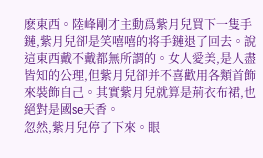麽東西。陸峰剛才主動爲紫月兒買下一隻手鏈,紫月兒卻是笑嘻嘻的将手鏈退了回去。說這東西戴不戴都無所謂的。女人愛美,是人盡皆知的公理,但紫月兒卻并不喜歡用各類首飾來裝飾自己。其實紫月兒就算是荊衣布裙,也絕對是國se天香。
忽然,紫月兒停了下來。眼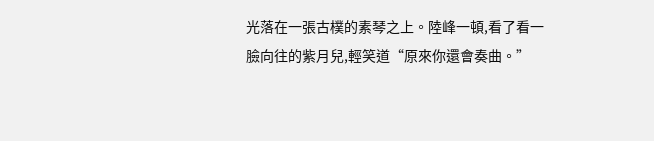光落在一張古樸的素琴之上。陸峰一頓,看了看一臉向往的紫月兒,輕笑道“原來你還會奏曲。”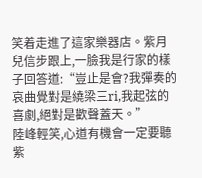笑着走進了這家樂器店。紫月兒信步跟上,一臉我是行家的樣子回答道:“豈止是會?我彈奏的哀曲覺對是繞梁三ri,我起弦的喜劇,絕對是歡聲蓋天。”
陸峰輕笑,心道有機會一定要聽紫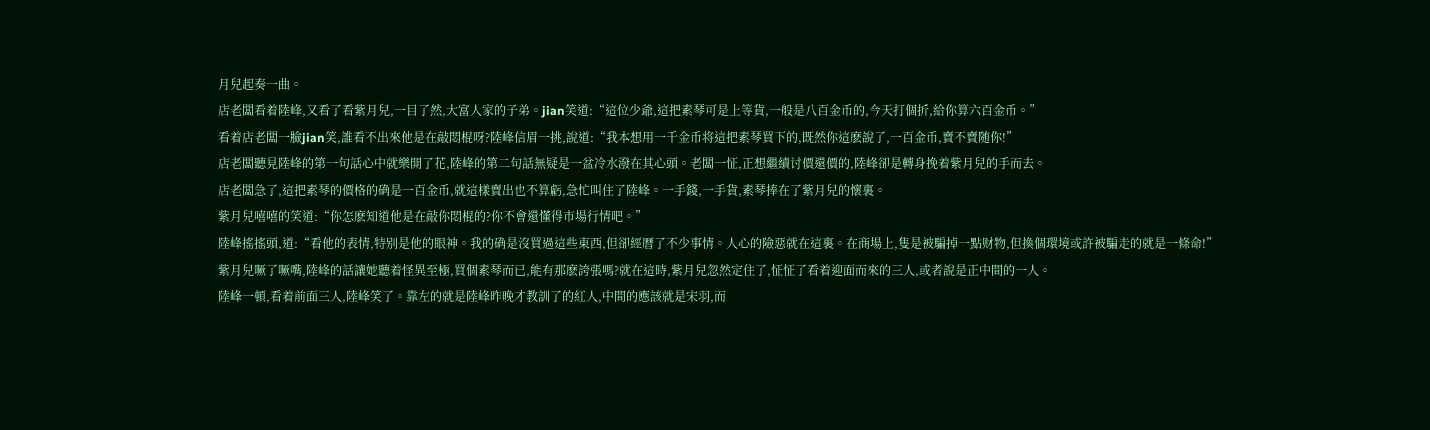月兒起奏一曲。
店老闆看着陸峰,又看了看紫月兒,一目了然,大富人家的子弟。jian笑道:“這位少爺,這把素琴可是上等貨,一般是八百金币的,今天打個折,給你算六百金币。”
看着店老闆一臉jian笑,誰看不出來他是在敲悶棍呀?陸峰信眉一挑,說道:“我本想用一千金币将這把素琴買下的,既然你這麽說了,一百金币,賣不賣随你!”
店老闆聽見陸峰的第一句話心中就樂開了花,陸峰的第二句話無疑是一盆冷水潑在其心頭。老闆一怔,正想繼續讨價還價的,陸峰卻是轉身挽着紫月兒的手而去。
店老闆急了,這把素琴的價格的确是一百金币,就這樣賣出也不算虧,急忙叫住了陸峰。一手錢,一手貨,素琴捧在了紫月兒的懷裏。
紫月兒嘻嘻的笑道:“你怎麽知道他是在敲你悶棍的?你不會還懂得市場行情吧。”
陸峰搖搖頭,道:“看他的表情,特别是他的眼神。我的确是沒買過這些東西,但卻經曆了不少事情。人心的險惡就在這裏。在商場上,隻是被騙掉一點财物,但換個環境或許被騙走的就是一條命!”
紫月兒噘了噘嘴,陸峰的話讓她聽着怪異至極,買個素琴而已,能有那麽誇張嗎?就在這時,紫月兒忽然定住了,怔怔了看着迎面而來的三人,或者說是正中間的一人。
陸峰一頓,看着前面三人,陸峰笑了。靠左的就是陸峰昨晚才教訓了的紅人,中間的應該就是宋羽,而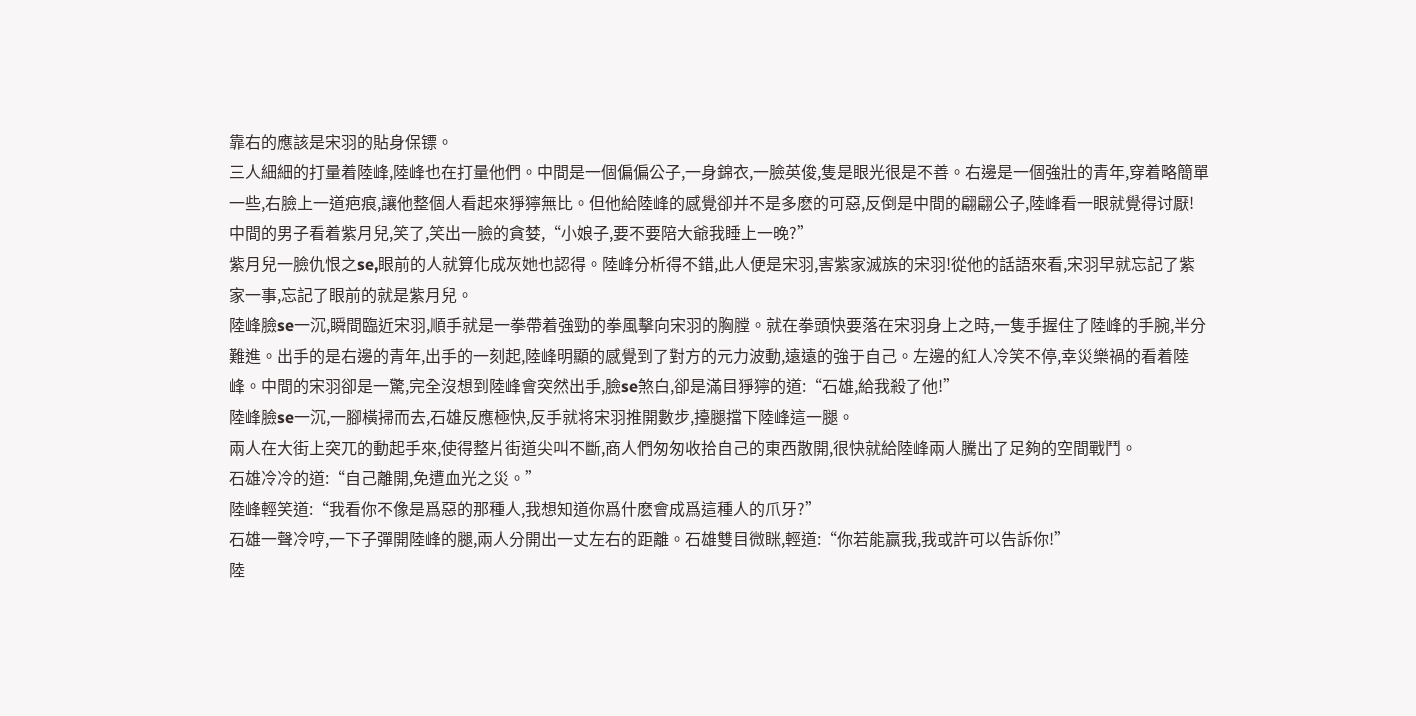靠右的應該是宋羽的貼身保镖。
三人細細的打量着陸峰,陸峰也在打量他們。中間是一個偏偏公子,一身錦衣,一臉英俊,隻是眼光很是不善。右邊是一個強壯的青年,穿着略簡單一些,右臉上一道疤痕,讓他整個人看起來猙獰無比。但他給陸峰的感覺卻并不是多麽的可惡,反倒是中間的翩翩公子,陸峰看一眼就覺得讨厭!
中間的男子看着紫月兒,笑了,笑出一臉的貪婪,“小娘子,要不要陪大爺我睡上一晚?”
紫月兒一臉仇恨之se,眼前的人就算化成灰她也認得。陸峰分析得不錯,此人便是宋羽,害紫家滅族的宋羽!從他的話語來看,宋羽早就忘記了紫家一事,忘記了眼前的就是紫月兒。
陸峰臉se一沉,瞬間臨近宋羽,順手就是一拳帶着強勁的拳風擊向宋羽的胸膛。就在拳頭快要落在宋羽身上之時,一隻手握住了陸峰的手腕,半分難進。出手的是右邊的青年,出手的一刻起,陸峰明顯的感覺到了對方的元力波動,遠遠的強于自己。左邊的紅人冷笑不停,幸災樂禍的看着陸峰。中間的宋羽卻是一驚,完全沒想到陸峰會突然出手,臉se煞白,卻是滿目猙獰的道:“石雄,給我殺了他!”
陸峰臉se一沉,一腳橫掃而去,石雄反應極快,反手就将宋羽推開數步,擡腿擋下陸峰這一腿。
兩人在大街上突兀的動起手來,使得整片街道尖叫不斷,商人們匆匆收拾自己的東西散開,很快就給陸峰兩人騰出了足夠的空間戰鬥。
石雄冷冷的道:“自己離開,免遭血光之災。”
陸峰輕笑道:“我看你不像是爲惡的那種人,我想知道你爲什麽會成爲這種人的爪牙?”
石雄一聲冷哼,一下子彈開陸峰的腿,兩人分開出一丈左右的距離。石雄雙目微眯,輕道:“你若能赢我,我或許可以告訴你!”
陸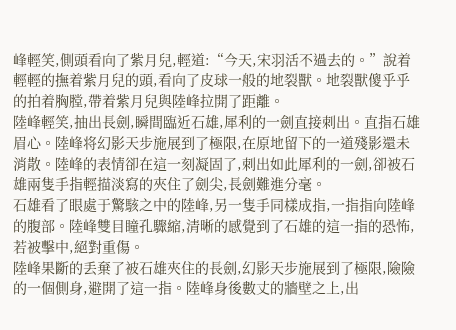峰輕笑,側頭看向了紫月兒,輕道:“今天,宋羽活不過去的。”說着輕輕的撫着紫月兒的頭,看向了皮球一般的地裂獸。地裂獸傻乎乎的拍着胸膛,帶着紫月兒與陸峰拉開了距離。
陸峰輕笑,抽出長劍,瞬間臨近石雄,犀利的一劍直接刺出。直指石雄眉心。陸峰将幻影天步施展到了極限,在原地留下的一道殘影還未消散。陸峰的表情卻在這一刻凝固了,刺出如此犀利的一劍,卻被石雄兩隻手指輕描淡寫的夾住了劍尖,長劍難進分毫。
石雄看了眼處于驚駭之中的陸峰,另一隻手同樣成指,一指指向陸峰的腹部。陸峰雙目瞳孔驟縮,清晰的感覺到了石雄的這一指的恐怖,若被擊中,絕對重傷。
陸峰果斷的丢棄了被石雄夾住的長劍,幻影天步施展到了極限,險險的一個側身,避開了這一指。陸峰身後數丈的牆壁之上,出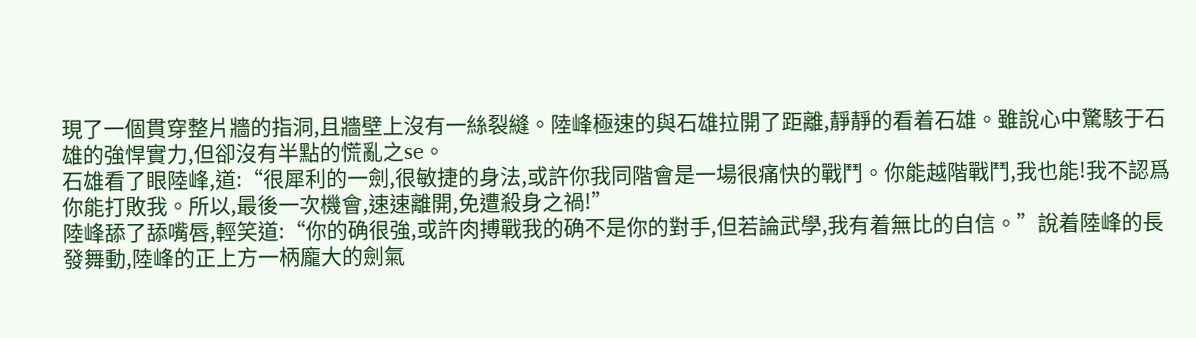現了一個貫穿整片牆的指洞,且牆壁上沒有一絲裂縫。陸峰極速的與石雄拉開了距離,靜靜的看着石雄。雖說心中驚駭于石雄的強悍實力,但卻沒有半點的慌亂之se。
石雄看了眼陸峰,道:“很犀利的一劍,很敏捷的身法,或許你我同階會是一場很痛快的戰鬥。你能越階戰鬥,我也能!我不認爲你能打敗我。所以,最後一次機會,速速離開,免遭殺身之禍!”
陸峰舔了舔嘴唇,輕笑道:“你的确很強,或許肉搏戰我的确不是你的對手,但若論武學,我有着無比的自信。”說着陸峰的長發舞動,陸峰的正上方一柄龐大的劍氣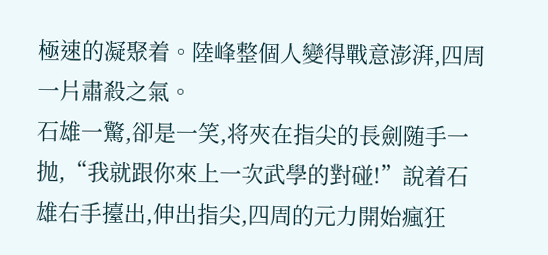極速的凝聚着。陸峰整個人變得戰意澎湃,四周一片肅殺之氣。
石雄一驚,卻是一笑,将夾在指尖的長劍随手一抛,“我就跟你來上一次武學的對碰!”說着石雄右手擡出,伸出指尖,四周的元力開始瘋狂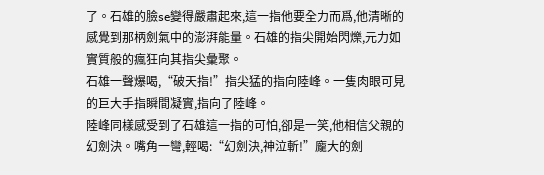了。石雄的臉se變得嚴肅起來,這一指他要全力而爲,他清晰的感覺到那柄劍氣中的澎湃能量。石雄的指尖開始閃爍,元力如實質般的瘋狂向其指尖彙聚。
石雄一聲爆喝,“破天指!”指尖猛的指向陸峰。一隻肉眼可見的巨大手指瞬間凝實,指向了陸峰。
陸峰同樣感受到了石雄這一指的可怕,卻是一笑,他相信父親的幻劍決。嘴角一彎,輕喝:“幻劍決,神泣斬!”龐大的劍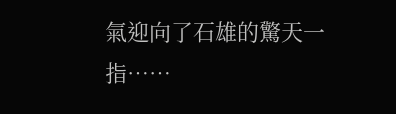氣迎向了石雄的驚天一指……